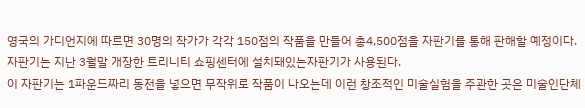영국의 가디언지에 따르면 30명의 작가가 각각 150점의 작품을 만들어 총4,500점을 자판기를 통해 판해할 예정이다. 자판기는 지난 3월말 개장한 트리니티 쇼핑센터에 설치돼있는자판기가 사용된다.
이 자판기는 1파운드짜리 동전을 넣으면 무작위로 작품이 나오는데 이런 창조적인 미술실험을 주관한 곳은 미술인단체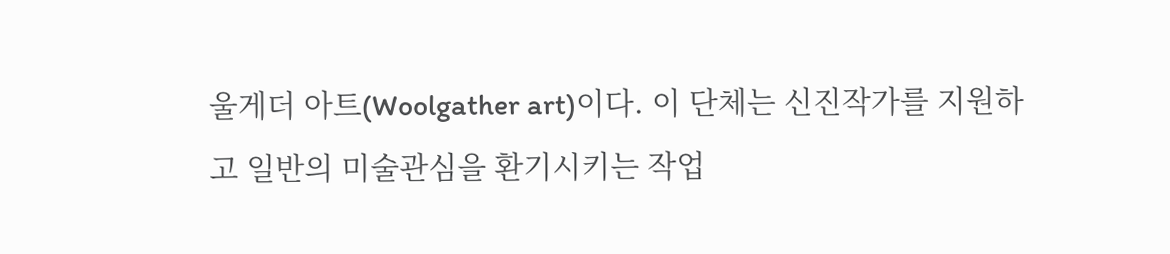울게더 아트(Woolgather art)이다. 이 단체는 신진작가를 지원하고 일반의 미술관심을 환기시키는 작업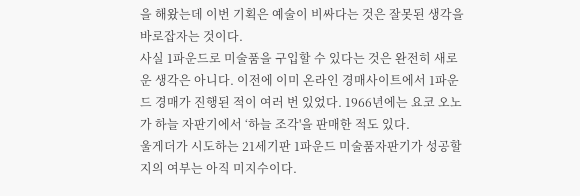을 해왔는데 이번 기획은 예술이 비싸다는 것은 잘못된 생각을 바로잡자는 것이다.
사실 1파운드로 미술품을 구입할 수 있다는 것은 완전히 새로운 생각은 아니다. 이전에 이미 온라인 경매사이트에서 1파운드 경매가 진행된 적이 여러 번 있었다. 1966년에는 요코 오노가 하늘 자판기에서 ‘하늘 조각'을 판매한 적도 있다.
울게더가 시도하는 21세기판 1파운드 미술품자판기가 성공할 지의 여부는 아직 미지수이다.